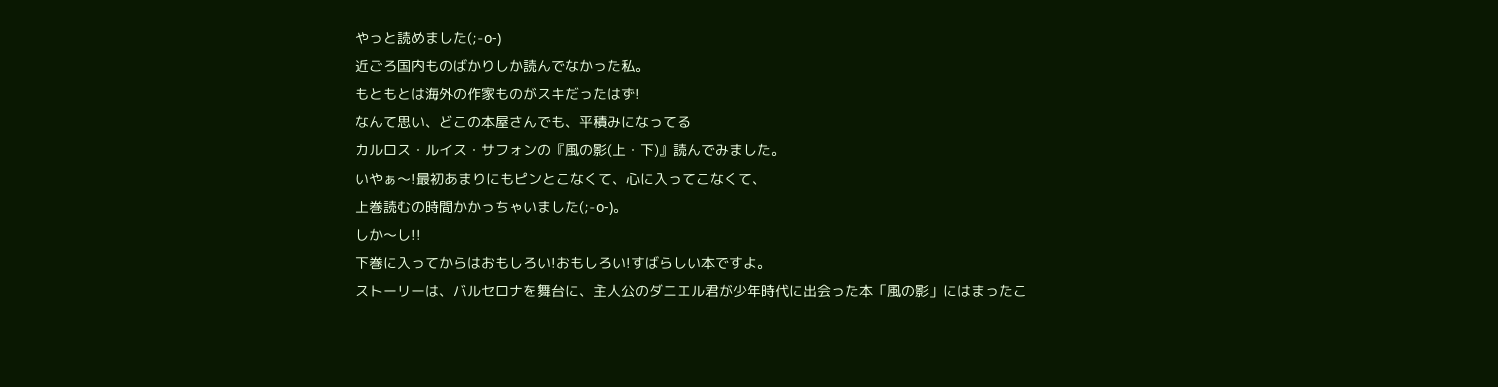やっと読めました(;-o-)
近ごろ国内ものばかりしか読んでなかった私。
もともとは海外の作家ものがスキだったはず!
なんて思い、どこの本屋さんでも、平積みになってる
カルロス・ルイス・サフォンの『風の影(上・下)』読んでみました。
いやぁ〜!最初あまりにもピンとこなくて、心に入ってこなくて、
上巻読むの時間かかっちゃいました(;-o-)。
しか〜し!!
下巻に入ってからはおもしろい!おもしろい!すばらしい本ですよ。
ストーリーは、バルセロナを舞台に、主人公のダニエル君が少年時代に出会った本「風の影」にはまったこ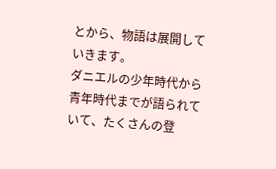とから、物語は展開していきます。
ダニエルの少年時代から青年時代までが語られていて、たくさんの登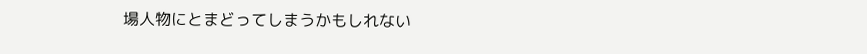場人物にとまどってしまうかもしれない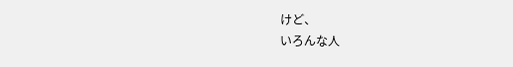けど、
いろんな人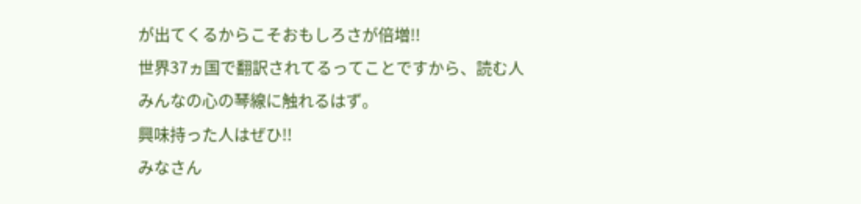が出てくるからこそおもしろさが倍増!!
世界37ヵ国で翻訳されてるってことですから、読む人みんなの心の琴線に触れるはず。
興味持った人はぜひ!!
みなさん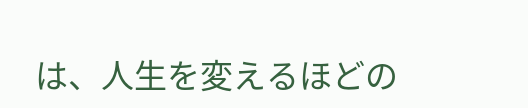は、人生を変えるほどの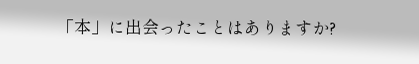「本」に出会ったことはありますか?